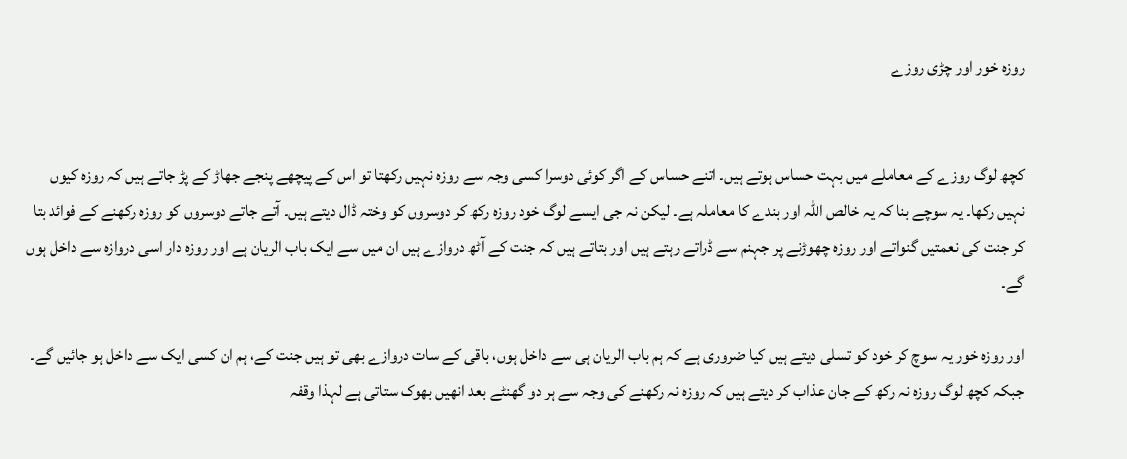روزہ خور اور چڑی روزے


کچھ لوگ روزے کے معاملے میں بہت حساس ہوتے ہیں۔ اتنے حساس کے اگر کوئی دوسرا کسی وجہ سے روزہ نہیں رکھتا تو اس کے پیچھے پنجے جھاڑ کے پڑ جاتے ہیں کہ روزہ کیوں نہیں رکھا۔ یہ سوچے بنا کہ یہ خالص اللہ اور بندے کا معاملہ ہے۔ لیکن نہ جی ایسے لوگ خود روزہ رکھ کر دوسروں کو وختہ ڈال دیتے ہیں۔ آتے جاتے دوسروں کو روزہ رکھنے کے فوائد بتا کر جنت کی نعمتیں گنواتے اور روزہ چھوڑنے پر جہنم سے ڈراتے رہتے ہیں اور بتاتے ہیں کہ جنت کے آٹھ دروازے ہیں ان میں سے ایک باب الریان ہے اور روزہ دار اسی دروازہ سے داخل ہوں گے۔

اور روزہ خور یہ سوچ کر خود کو تسلی دیتے ہیں کیا ضروری ہے کہ ہم باب الریان ہی سے داخل ہوں، باقی کے سات دروازے بھی تو ہیں جنت کے، ہم ان کسی ایک سے داخل ہو جائیں گے۔ جبکہ کچھ لوگ روزہ نہ رکھ کے جان عذاب کر دیتے ہیں کہ روزہ نہ رکھنے کی وجہ سے ہر دو گھنٹے بعد انھیں بھوک ستاتی ہے لہذا وقفہ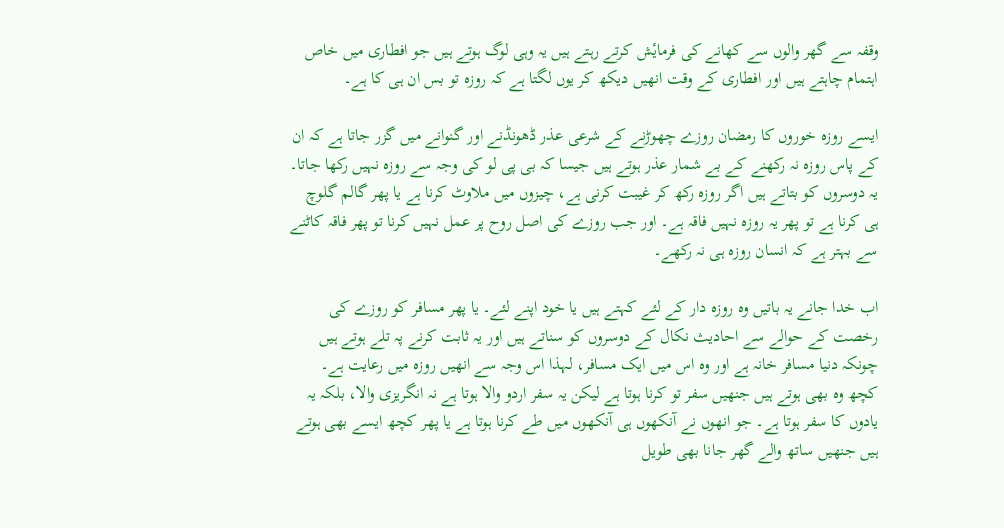وقفہ سے گھر والوں سے کھانے کی فرمایٔش کرتے رہتے ہیں یہ وہی لوگ ہوتے ہیں جو افطاری میں خاص اہتمام چاہتے ہیں اور افطاری کے وقت انھیں دیکھ کر یوں لگتا ہے کہ روزہ تو بس ان ہی کا ہے۔

ایسے روزہ خوروں کا رمضان روزے چھوڑنے کے شرعی عذر ڈھونڈنے اور گنوانے میں گزر جاتا ہے کہ ان کے پاس روزہ نہ رکھنے کے بے شمار عذر ہوتے ہیں جیسا کہ بی پی لو کی وجہ سے روزہ نہیں رکھا جاتا۔ یہ دوسروں کو بتاتے ہیں اگر روزہ رکھ کر غیبت کرنی ہے، چیزوں میں ملاوٹ کرنا ہے یا پھر گالم گلوچ ہی کرنا ہے تو پھر یہ روزہ نہیں فاقہ ہے۔ اور جب روزے کی اصل روح پر عمل نہیں کرنا تو پھر فاقہ کاٹنے سے بہتر ہے کہ انسان روزہ ہی نہ رکھے۔

اب خدا جانے یہ باتیں وہ روزہ دار کے لئے کہتے ہیں یا خود اپنے لئے۔ یا پھر مسافر کو روزے کی رخصت کے حوالے سے احادیث نکال کے دوسروں کو سناتے ہیں اور یہ ثابت کرنے پہ تلے ہوتے ہیں چونکہ دنیا مسافر خانہ ہے اور وہ اس میں ایک مسافر، لہذا اس وجہ سے انھیں روزہ میں رعایت ہے۔ کچھ وہ بھی ہوتے ہیں جنھیں سفر تو کرنا ہوتا ہے لیکن یہ سفر اردو والا ہوتا ہے نہ انگریزی والا، بلکہ یہ یادوں کا سفر ہوتا ہے۔ جو انھوں نے آنکھوں ہی آنکھوں میں طے کرنا ہوتا ہے یا پھر کچھ ایسے بھی ہوتے ہیں جنھیں ساتھ والے گھر جانا بھی طویل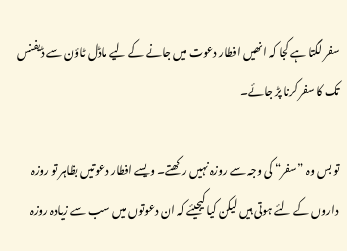سفر لگتا ہے کجا کہ انھیں افطار دعوت میں جانے کے لیے ماڈل ٹاؤن سے ڈیفنس تک کا سفر کرنا پڑ جائے۔

تو بس وہ ”سفر“ کی وجہ سے روزہ نہیں رکھتے۔ ویسے افطار دعوتیں بظاہر تو روزہ داروں کے لئے ہوتی ہیں لیکن کیا کیجیئے کہ ان دعوتوں میں سب سے زیادہ روزہ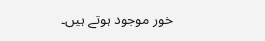خور موجود ہوتے ہیں۔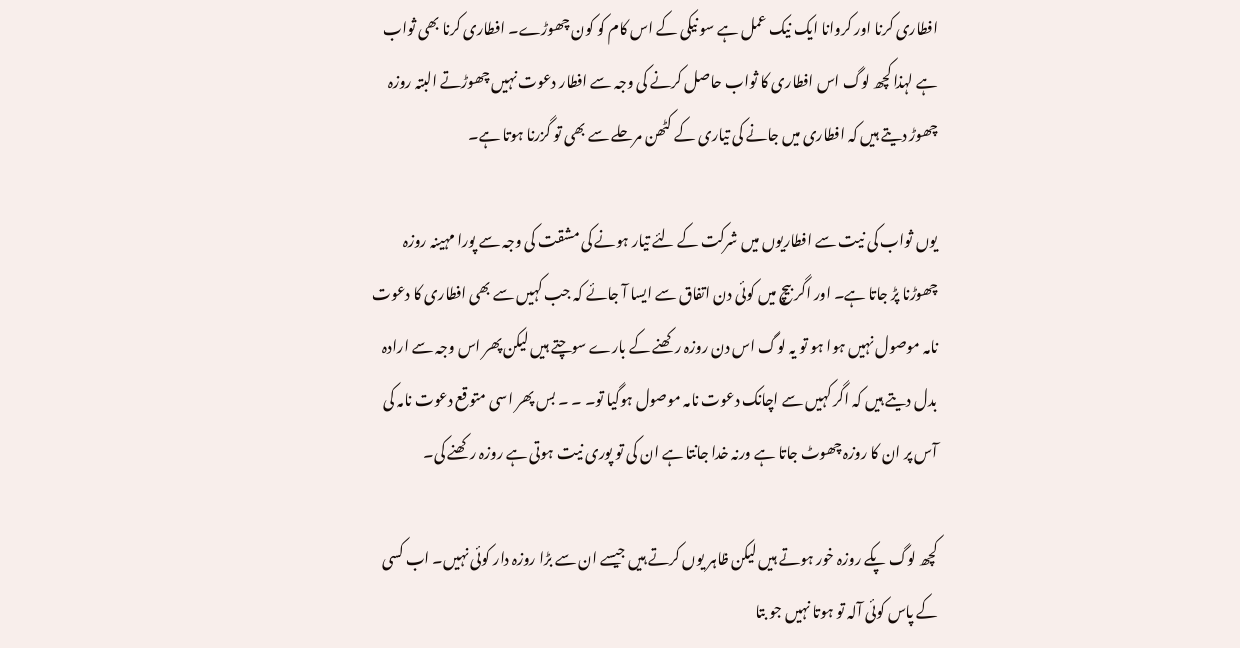افطاری کرنا اور کروانا ایک نیک عمل ہے سو نیکی کے اس کام کو کون چھوڑے۔ افطاری کرنا بھی ثواب ہے لہذا کچھ لوگ اس افطاری کا ثواب حاصل کرنے کی وجہ سے افطار دعوت نہیں چھوڑتے البتہ روزہ چھوڑ دیتے ہیں کہ افطاری میں جانے کی تیاری کے کٹھن مرحلے سے بھی تو گزرنا ہوتا ہے۔

یوں ثواب کی نیت سے افطاریوں میں شرکت کے لئے تیار ہونے کی مشقت کی وجہ سے پورا مہینہ روزہ چھوڑنا پڑ جاتا ہے۔ اور اگر بیچ میں کوئی دن اتفاق سے ایسا آ جائے کہ جب کہیں سے بھی افطاری کا دعوت نامہ موصول نہیں ہوا ہو تو یہ لوگ اس دن روزہ رکھنے کے بارے سوچتے ہیں لیکن پھر اس وجہ سے ارادہ بدل دیتے ہیں کہ اگر کہیں سے اچانک دعوت نامہ موصول ہوگیا تو۔ ۔ ۔ بس پھر اسی متوقع دعوت نامہ کی آس پر ان کا روزہ چھوٹ جاتا ہے ورنہ خدا جانتا ہے ان کی تو پوری نیت ہوتی ہے روزہ رکھنے کی۔

کچھ لوگ پکے روزہ خور ہوتے ہیں لیکن ظاہر یوں کرتے ہیں جیسے ان سے بڑا روزہ دار کوئی نہیں۔ اب کسی کے پاس کوئی آلہ تو ہوتا نہیں جو بتا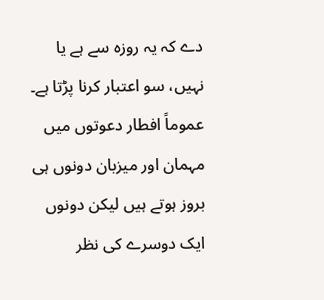دے کہ یہ روزہ سے ہے یا نہیں، سو اعتبار کرنا پڑتا ہے۔ عموماً افطار دعوتوں میں مہمان اور میزبان دونوں ہی بروز ہوتے ہیں لیکن دونوں ایک دوسرے کی نظر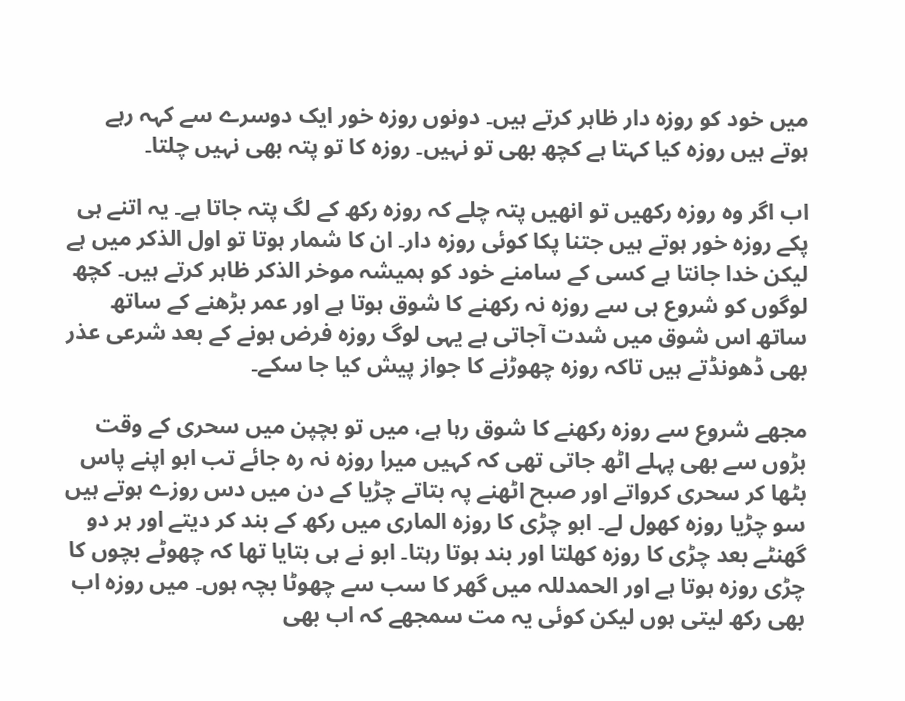میں خود کو روزہ دار ظاہر کرتے ہیں۔ دونوں روزہ خور ایک دوسرے سے کہہ رہے ہوتے ہیں روزہ کیا کہتا ہے کچھ بھی تو نہیں۔ روزہ کا تو پتہ بھی نہیں چلتا۔

اب اگر وہ روزہ رکھیں تو انھیں پتہ چلے کہ روزہ رکھ کے لگ پتہ جاتا ہے۔ یہ اتنے ہی پکے روزہ خور ہوتے ہیں جتنا پکا کوئی روزہ دار۔ ان کا شمار ہوتا تو اول الذکر میں ہے لیکن خدا جانتا ہے کسی کے سامنے خود کو ہمیشہ موخر الذکر ظاہر کرتے ہیں۔ کچھ لوگوں کو شروع ہی سے روزہ نہ رکھنے کا شوق ہوتا ہے اور عمر بڑھنے کے ساتھ ساتھ اس شوق میں شدت آجاتی ہے یہی لوگ روزہ فرض ہونے کے بعد شرعی عذر بھی ڈھونڈتے ہیں تاکہ روزہ چھوڑنے کا جواز پیش کیا جا سکے۔

مجھے شروع سے روزہ رکھنے کا شوق رہا ہے، میں تو بچپن میں سحری کے وقت بڑوں سے بھی پہلے اٹھ جاتی تھی کہ کہیں میرا روزہ نہ رہ جائے تب ابو اپنے پاس بٹھا کر سحری کرواتے اور صبح اٹھنے پہ بتاتے چڑیا کے دن میں دس روزے ہوتے ہیں سو چڑیا روزہ کھول لے۔ ابو چڑی کا روزہ الماری میں رکھ کے بند کر دیتے اور ہر دو گھنٹے بعد چڑی کا روزہ کھلتا اور بند ہوتا رہتا۔ ابو نے ہی بتایا تھا کہ چھوٹے بچوں کا چڑی روزہ ہوتا ہے اور الحمدللہ میں گھر کا سب سے چھوٹا بچہ ہوں۔ میں روزہ اب بھی رکھ لیتی ہوں لیکن کوئی یہ مت سمجھے کہ اب بھی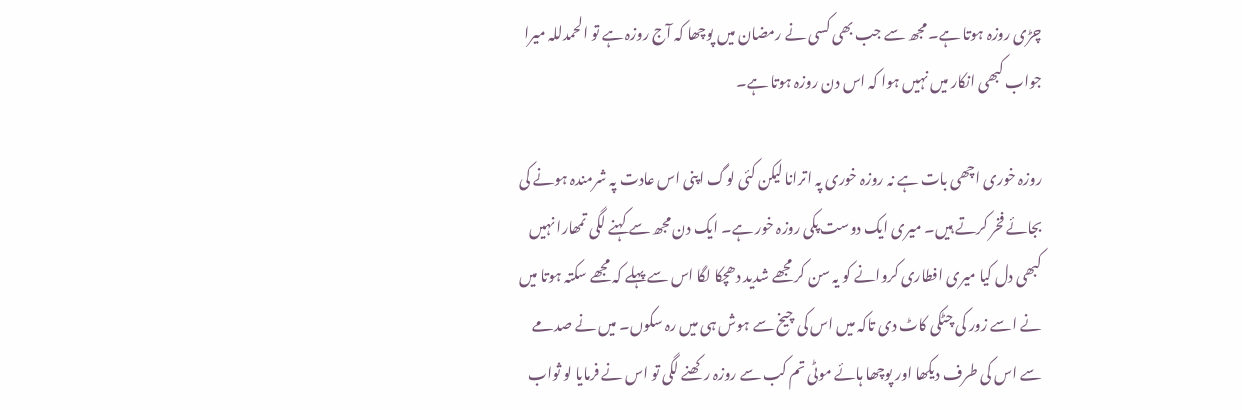چڑی روزہ ہوتا ہے۔ مجھ سے جب بھی کسی نے رمضان میں پوچھا کہ آج روزہ ہے تو الحمدللہ میرا جواب کبھی انکار میں نہیں ہوا کہ اس دن روزہ ہوتا ہے۔

روزہ خوری اچھی بات ہے نہ روزہ خوری پہ اترانا لیکن کئی لوگ اپنی اس عادت پہ شرمندہ ہونے کی بجائے فخر کرتے ہیں۔ میری ایک دوست پکی روزہ خور ہے۔ ایک دن مجھ سے کہنے لگی تمھارا نہیں کبھی دل کیا میری افطاری کروانے کو یہ سن کر مجھے شدید دھچکا لگا اس سے پہلے کہ مجھے سکتہ ہوتا میں نے اسے زور کی چٹکی کاٹ دی تاکہ میں اس کی چیخ سے ہوش ہی میں رہ سکوں۔ میں نے صدمے سے اس کی طرف دیکھا اور پوچھا ہائے موٹی تم کب سے روزہ رکھنے لگی تو اس نے فرمایا لو ثواب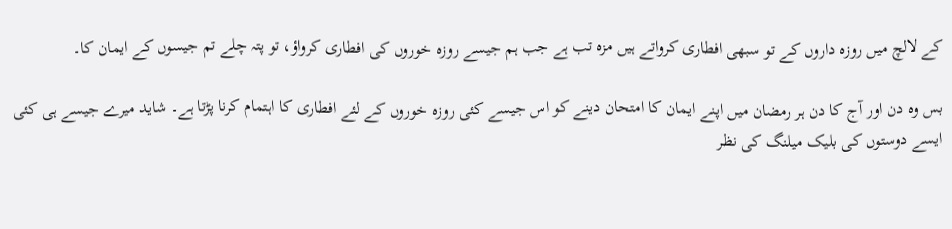کے لالچ میں روزہ داروں کے تو سبھی افطاری کرواتے ہیں مزہ تب ہے جب ہم جیسے روزہ خوروں کی افطاری کرواؤ، تو پتہ چلے تم جیسوں کے ایمان کا۔

بس وہ دن اور آج کا دن ہر رمضان میں اپنے ایمان کا امتحان دینے کو اس جیسے کئی روزہ خوروں کے لئے افطاری کا اہتمام کرنا پڑتا ہے۔ شاید میرے جیسے ہی کئی ایسے دوستوں کی بلیک میلنگ کی نظر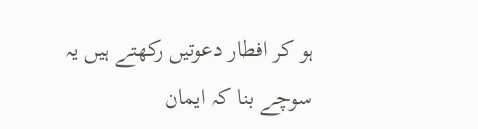ہو کر افطار دعوتیں رکھتے ہیں یہ سوچے بنا کہ ایمان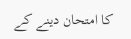کا امتحان دینے کے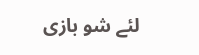لئے شو بازی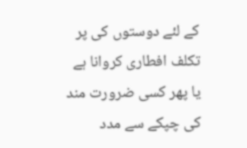کے لئے دوستوں کی پر تکلف افطاری کروانا ہے یا پھر کسی ضرورت مند کی چپکے سے مدد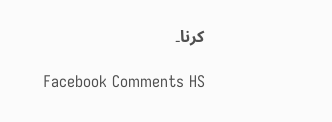کرنا۔

Facebook Comments HS